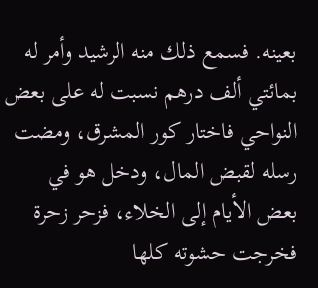بعينه. فسمع ذلك منه الرشيد وأمر له بمائتي ألف درهم نسبت له على بعض النواحي فاختار كور المشرق، ومضت رسله لقبض المال، ودخل هو في بعض الأيام إلى الخلاء، فزحر زحرة فخرجت حشوته كلها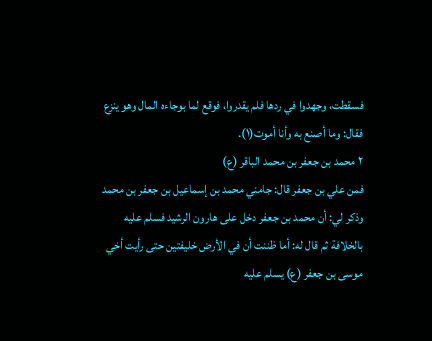فسقطت، وجهدوا في ردها فلم يقدروا، فوقع لما بوجاءه المال وهو ينزع فقال: وما أصنع به وأنا أموت(١).
٢ محمد بن جعفر بن محمد الباقر (ع)
فمن علي بن جعفر قال: جامني محمد بن إسماعيل بن جعفر بن محمد وذكر لي: أن محمد بن جعفر دخل على هارون الرشيد فسلم عليه بالخلافة ثم قال له: أما ظننت أن في الأرض خليفتين حتى رأيت أخي موسى بن جعفر (ع) يسلم عليه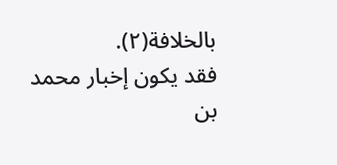بالخلافة(٢).
فقد يكون إخبار محمد بن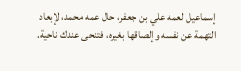إسماعيل لعمه علي بن جعفر، حال عمه محمد، لإبعاد التهمة عن نفسه وإلصاقها بغيره، فتنحى عندك ناحية.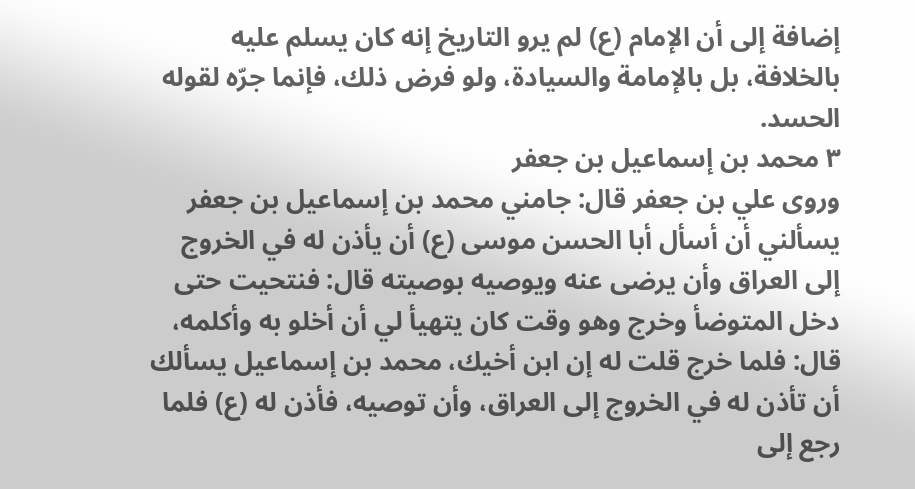إضافة إلى أن الإمام (ع) لم يرو التاريخ إنه كان يسلم عليه بالخلافة، بل بالإمامة والسيادة، ولو فرض ذلك، فإنما جرّه لقوله الحسد.
٣ محمد بن إسماعيل بن جعفر
وروى علي بن جعفر قال: جامني محمد بن إسماعيل بن جعفر يسألني أن أسأل أبا الحسن موسى (ع) أن يأذن له في الخروج إلى العراق وأن يرضى عنه ويوصيه بوصيته قال: فنتحيت حتى دخل المتوضأ وخرج وهو وقت كان يتهيأ لي أن أخلو به وأكلمه، قال: فلما خرج قلت له إن ابن أخيك، محمد بن إسماعيل يسألك أن تأذن له في الخروج إلى العراق، وأن توصيه، فأذن له (ع) فلما رجع إلى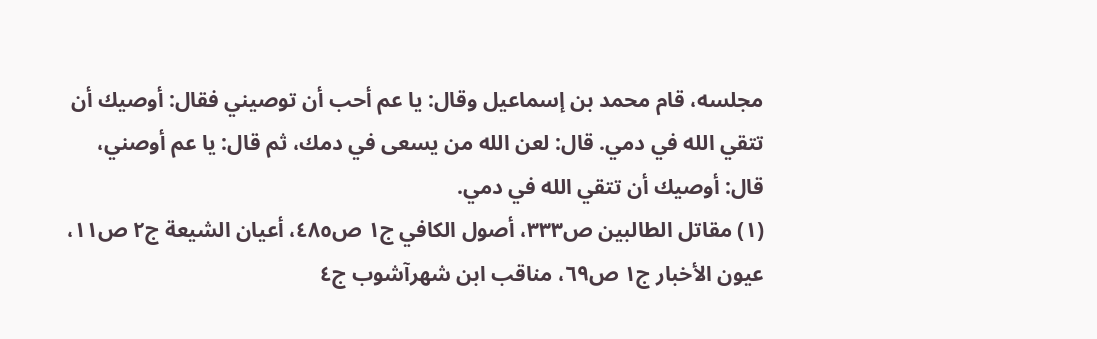مجلسه، قام محمد بن إسماعيل وقال: يا عم أحب أن توصيني فقال: أوصيك أن تتقي الله في دمي. قال: لعن الله من يسعى في دمك، ثم قال: يا عم أوصني، قال: أوصيك أن تتقي الله في دمي.
(١) مقاتل الطالبين ص٣٣٣، أصول الكافي ج١ ص٤٨٥، أعيان الشيعة ج٢ ص١١، عيون الأخبار ج١ ص٦٩، مناقب ابن شهرآشوب ج٤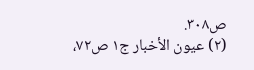ص٣٠٨.
(٢) عيون الأخبار ج١ ص٧٢،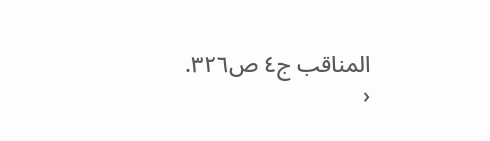المناقب ج٤ ص٣٢٦.
‹